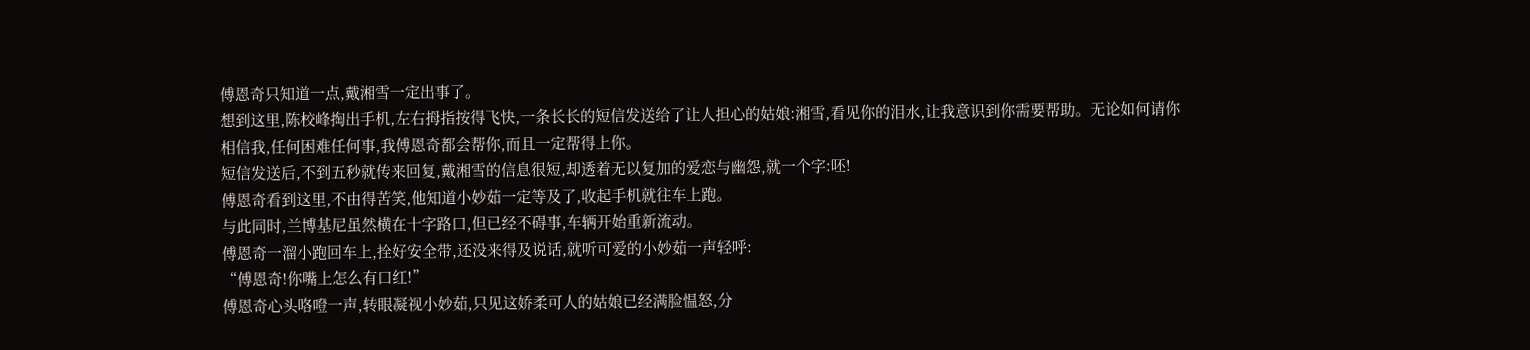傅恩奇只知道一点,戴湘雪一定出事了。
想到这里,陈校峰掏出手机,左右拇指按得飞快,一条长长的短信发送给了让人担心的姑娘:湘雪,看见你的泪水,让我意识到你需要帮助。无论如何请你相信我,任何困难任何事,我傅恩奇都会帮你,而且一定帮得上你。
短信发送后,不到五秒就传来回复,戴湘雪的信息很短,却透着无以复加的爱恋与幽怨,就一个字:呸!
傅恩奇看到这里,不由得苦笑,他知道小妙茹一定等及了,收起手机就往车上跑。
与此同时,兰博基尼虽然横在十字路口,但已经不碍事,车辆开始重新流动。
傅恩奇一溜小跑回车上,拴好安全带,还没来得及说话,就听可爱的小妙茹一声轻呼:
“傅恩奇!你嘴上怎么有口红!”
傅恩奇心头咯噔一声,转眼凝视小妙茹,只见这娇柔可人的姑娘已经满脸愠怒,分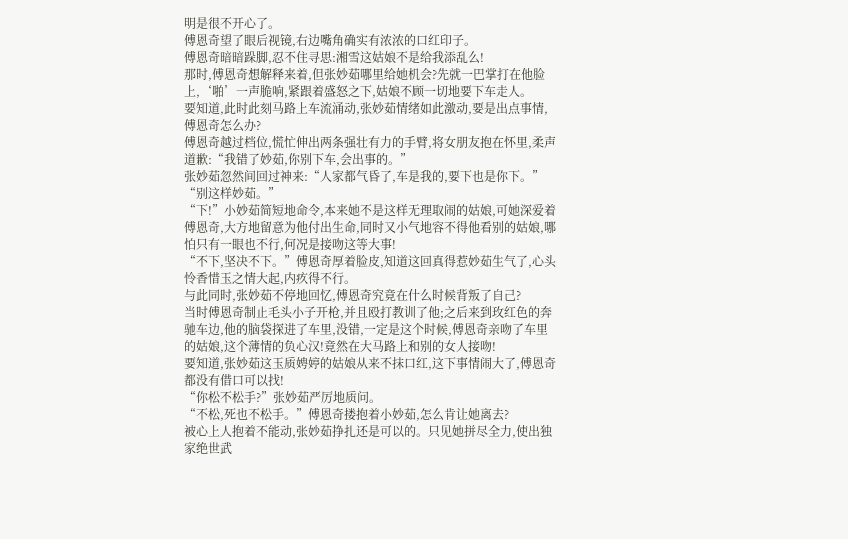明是很不开心了。
傅恩奇望了眼后视镜,右边嘴角确实有浓浓的口红印子。
傅恩奇暗暗跺脚,忍不住寻思:湘雪这姑娘不是给我添乱么!
那时,傅恩奇想解释来着,但张妙茹哪里给她机会?先就一巴掌打在他脸上,‘啪’一声脆响,紧跟着盛怒之下,姑娘不顾一切地要下车走人。
要知道,此时此刻马路上车流涌动,张妙茹情绪如此激动,要是出点事情,傅恩奇怎么办?
傅恩奇越过档位,慌忙伸出两条强壮有力的手臂,将女朋友抱在怀里,柔声道歉:“我错了妙茹,你别下车,会出事的。”
张妙茹忽然间回过神来:“人家都气昏了,车是我的,要下也是你下。”
“别这样妙茹。”
“下!”小妙茹简短地命令,本来她不是这样无理取闹的姑娘,可她深爱着傅恩奇,大方地留意为他付出生命,同时又小气地容不得他看别的姑娘,哪怕只有一眼也不行,何况是接吻这等大事!
“不下,坚决不下。”傅恩奇厚着脸皮,知道这回真得惹妙茹生气了,心头怜香惜玉之情大起,内疚得不行。
与此同时,张妙茹不停地回忆,傅恩奇究竟在什么时候背叛了自己?
当时傅恩奇制止毛头小子开枪,并且殴打教训了他;之后来到玫红色的奔驰车边,他的脑袋探进了车里,没错,一定是这个时候,傅恩奇亲吻了车里的姑娘,这个薄情的负心汉!竟然在大马路上和别的女人接吻!
要知道,张妙茹这玉质娉婷的姑娘从来不抹口红,这下事情闹大了,傅恩奇都没有借口可以找!
“你松不松手?”张妙茹严厉地质问。
“不松,死也不松手。”傅恩奇搂抱着小妙茹,怎么肯让她离去?
被心上人抱着不能动,张妙茹挣扎还是可以的。只见她拼尽全力,使出独家绝世武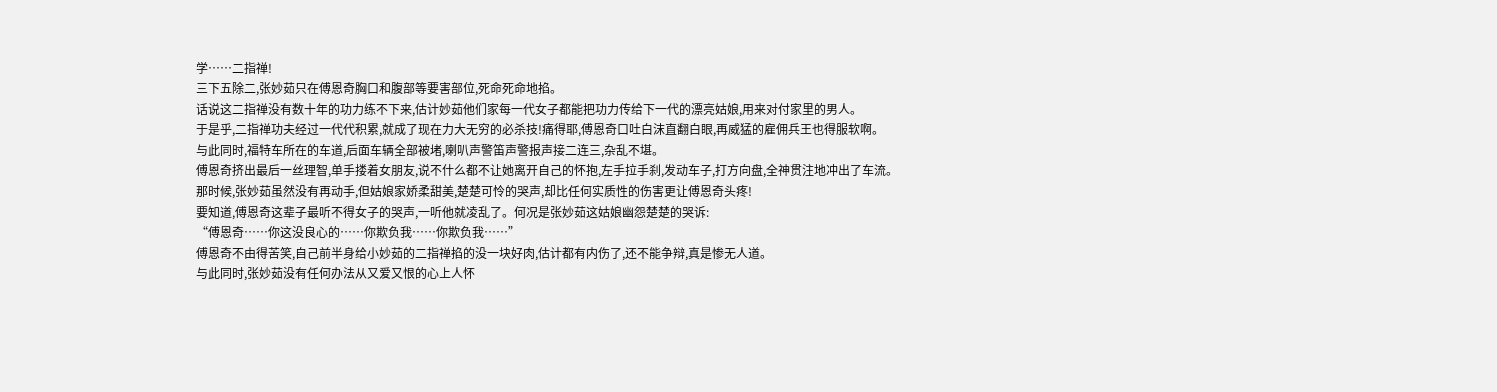学……二指禅!
三下五除二,张妙茹只在傅恩奇胸口和腹部等要害部位,死命死命地掐。
话说这二指禅没有数十年的功力练不下来,估计妙茹他们家每一代女子都能把功力传给下一代的漂亮姑娘,用来对付家里的男人。
于是乎,二指禅功夫经过一代代积累,就成了现在力大无穷的必杀技!痛得耶,傅恩奇口吐白沫直翻白眼,再威猛的雇佣兵王也得服软啊。
与此同时,福特车所在的车道,后面车辆全部被堵,喇叭声警笛声警报声接二连三,杂乱不堪。
傅恩奇挤出最后一丝理智,单手搂着女朋友,说不什么都不让她离开自己的怀抱,左手拉手刹,发动车子,打方向盘,全神贯注地冲出了车流。
那时候,张妙茹虽然没有再动手,但姑娘家娇柔甜美,楚楚可怜的哭声,却比任何实质性的伤害更让傅恩奇头疼!
要知道,傅恩奇这辈子最听不得女子的哭声,一听他就凌乱了。何况是张妙茹这姑娘幽怨楚楚的哭诉:
“傅恩奇……你这没良心的……你欺负我……你欺负我……”
傅恩奇不由得苦笑,自己前半身给小妙茹的二指禅掐的没一块好肉,估计都有内伤了,还不能争辩,真是惨无人道。
与此同时,张妙茹没有任何办法从又爱又恨的心上人怀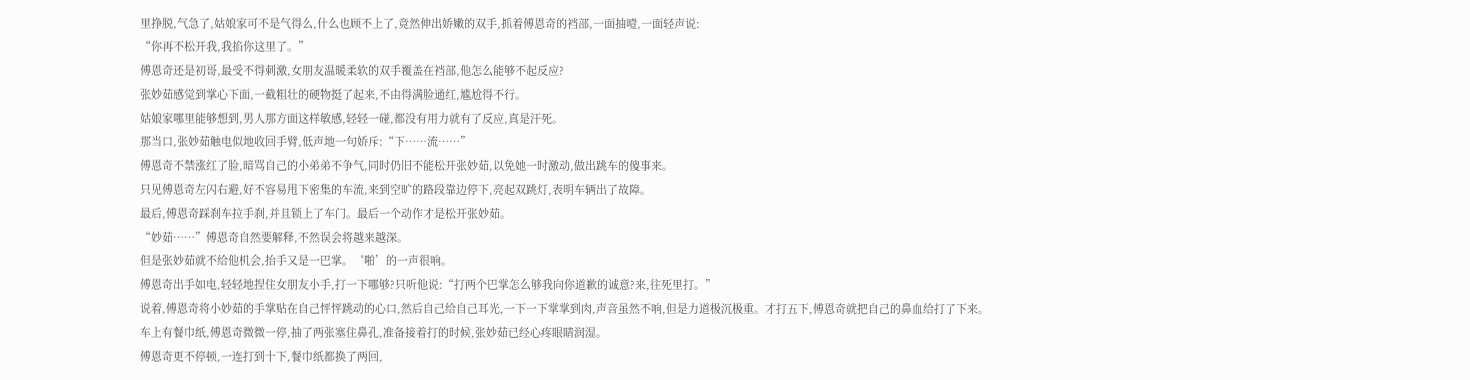里挣脱,气急了,姑娘家可不是气得么,什么也顾不上了,竟然伸出娇嫩的双手,抓着傅恩奇的裆部,一面抽噎,一面轻声说:
“你再不松开我,我掐你这里了。”
傅恩奇还是初哥,最受不得刺激,女朋友温暖柔软的双手覆盖在裆部,他怎么能够不起反应?
张妙茹感觉到掌心下面,一截粗壮的硬物挺了起来,不由得满脸通红,尴尬得不行。
姑娘家哪里能够想到,男人那方面这样敏感,轻轻一碰,都没有用力就有了反应,真是汗死。
那当口,张妙茹触电似地收回手臂,低声地一句娇斥:“下……流……”
傅恩奇不禁涨红了脸,暗骂自己的小弟弟不争气,同时仍旧不能松开张妙茹,以免她一时激动,做出跳车的傻事来。
只见傅恩奇左闪右避,好不容易甩下密集的车流,来到空旷的路段靠边停下,亮起双跳灯,表明车辆出了故障。
最后,傅恩奇踩刹车拉手刹,并且锁上了车门。最后一个动作才是松开张妙茹。
“妙茹……”傅恩奇自然要解释,不然误会将越来越深。
但是张妙茹就不给他机会,抬手又是一巴掌。‘啪’的一声很响。
傅恩奇出手如电,轻轻地捏住女朋友小手,打一下哪够?只听他说:“打两个巴掌怎么够我向你道歉的诚意?来,往死里打。”
说着,傅恩奇将小妙茹的手掌贴在自己怦怦跳动的心口,然后自己给自己耳光,一下一下掌掌到肉,声音虽然不响,但是力道极沉极重。才打五下,傅恩奇就把自己的鼻血给打了下来。
车上有餐巾纸,傅恩奇微微一停,抽了两张塞住鼻孔,准备接着打的时候,张妙茹已经心疼眼睛润湿。
傅恩奇更不停顿,一连打到十下,餐巾纸都换了两回,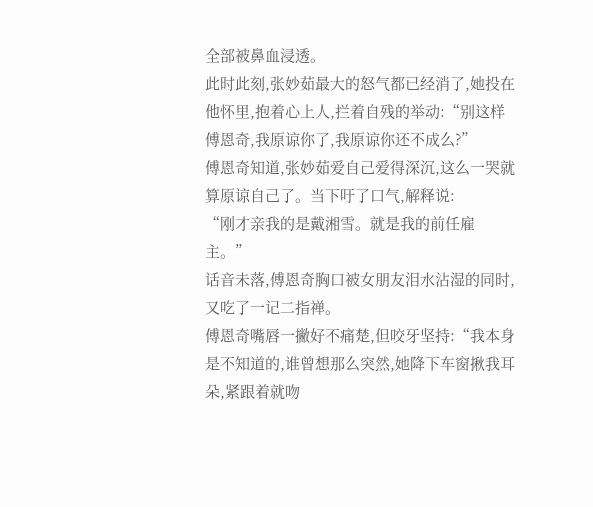全部被鼻血浸透。
此时此刻,张妙茹最大的怒气都已经消了,她投在他怀里,抱着心上人,拦着自残的举动:“别这样傅恩奇,我原谅你了,我原谅你还不成么?”
傅恩奇知道,张妙茹爱自己爱得深沉,这么一哭就算原谅自己了。当下吁了口气,解释说:
“刚才亲我的是戴湘雪。就是我的前任雇主。”
话音未落,傅恩奇胸口被女朋友泪水沾湿的同时,又吃了一记二指禅。
傅恩奇嘴唇一撇好不痛楚,但咬牙坚持:“我本身是不知道的,谁曾想那么突然,她降下车窗揪我耳朵,紧跟着就吻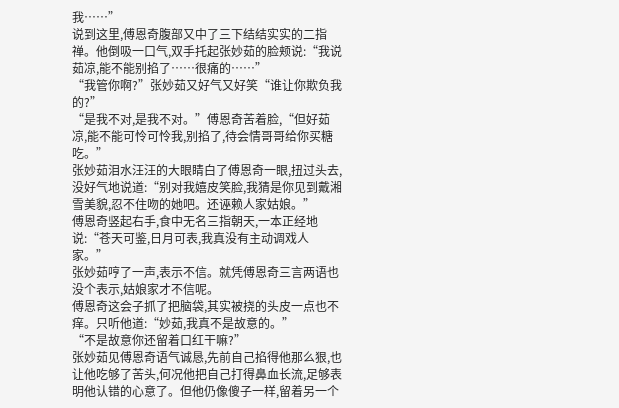我……”
说到这里,傅恩奇腹部又中了三下结结实实的二指禅。他倒吸一口气,双手托起张妙茹的脸颊说:“我说茹凉,能不能别掐了……很痛的……”
“我管你啊?”张妙茹又好气又好笑“谁让你欺负我的?”
“是我不对,是我不对。”傅恩奇苦着脸,“但好茹凉,能不能可怜可怜我,别掐了,待会情哥哥给你买糖吃。”
张妙茹泪水汪汪的大眼睛白了傅恩奇一眼,扭过头去,没好气地说道:“别对我嬉皮笑脸,我猜是你见到戴湘雪美貌,忍不住吻的她吧。还诬赖人家姑娘。”
傅恩奇竖起右手,食中无名三指朝天,一本正经地说:“苍天可鉴,日月可表,我真没有主动调戏人家。”
张妙茹哼了一声,表示不信。就凭傅恩奇三言两语也没个表示,姑娘家才不信呢。
傅恩奇这会子抓了把脑袋,其实被挠的头皮一点也不痒。只听他道:“妙茹,我真不是故意的。”
“不是故意你还留着口红干嘛?”
张妙茹见傅恩奇语气诚恳,先前自己掐得他那么狠,也让他吃够了苦头,何况他把自己打得鼻血长流,足够表明他认错的心意了。但他仍像傻子一样,留着另一个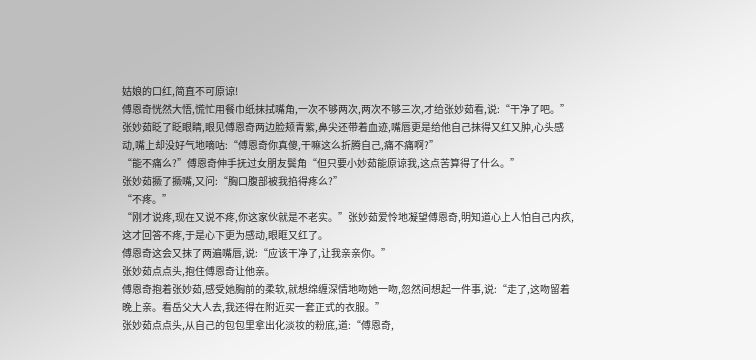姑娘的口红,简直不可原谅!
傅恩奇恍然大悟,慌忙用餐巾纸抹拭嘴角,一次不够两次,两次不够三次,才给张妙茹看,说:“干净了吧。”
张妙茹眨了眨眼睛,眼见傅恩奇两边脸颊青紫,鼻尖还带着血迹,嘴唇更是给他自己抹得又红又肿,心头感动,嘴上却没好气地嘀咕:“傅恩奇你真傻,干嘛这么折腾自己,痛不痛啊?”
“能不痛么?”傅恩奇伸手抚过女朋友鬓角“但只要小妙茹能原谅我,这点苦算得了什么。”
张妙茹撅了撅嘴,又问:“胸口腹部被我掐得疼么?”
“不疼。”
“刚才说疼,现在又说不疼,你这家伙就是不老实。”张妙茹爱怜地凝望傅恩奇,明知道心上人怕自己内疚,这才回答不疼,于是心下更为感动,眼眶又红了。
傅恩奇这会又抹了两遍嘴唇,说:“应该干净了,让我亲亲你。”
张妙茹点点头,抱住傅恩奇让他亲。
傅恩奇抱着张妙茹,感受她胸前的柔软,就想绵缠深情地吻她一吻,忽然间想起一件事,说:“走了,这吻留着晚上亲。看岳父大人去,我还得在附近买一套正式的衣服。”
张妙茹点点头,从自己的包包里拿出化淡妆的粉底,道:“傅恩奇,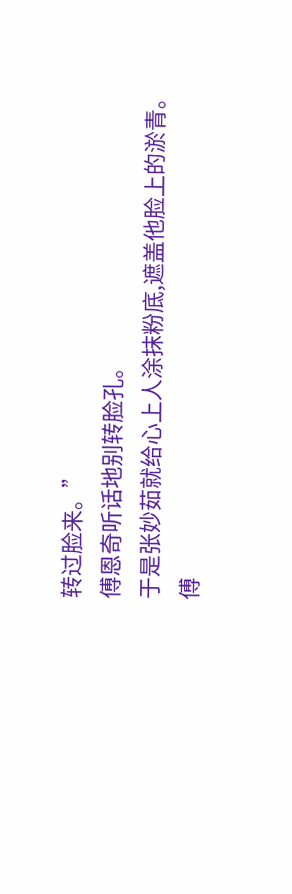转过脸来。”
傅恩奇听话地别转脸孔。
于是张妙茹就给心上人涂抹粉底,遮盖他脸上的淤青。
傅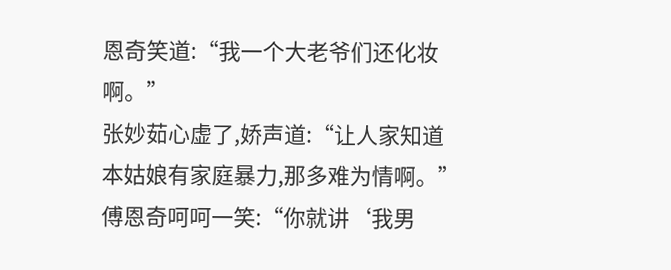恩奇笑道:“我一个大老爷们还化妆啊。”
张妙茹心虚了,娇声道:“让人家知道本姑娘有家庭暴力,那多难为情啊。”
傅恩奇呵呵一笑:“你就讲‘我男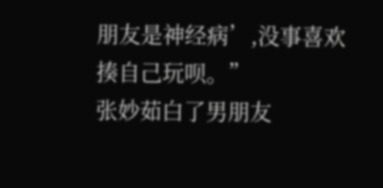朋友是神经病’,没事喜欢揍自己玩呗。”
张妙茹白了男朋友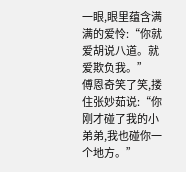一眼,眼里蕴含满满的爱怜:“你就爱胡说八道。就爱欺负我。”
傅恩奇笑了笑,搂住张妙茹说:“你刚才碰了我的小弟弟,我也碰你一个地方。”